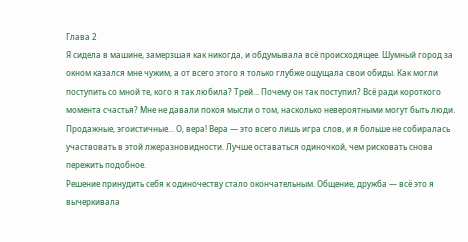Глава 2
Я сидела в машине, замерзшая как никогда, и обдумывала всё происходящее. Шумный город за окном казался мне чужим, а от всего этого я только глубже ощущала свои обиды. Как могли поступить со мной те, кого я так любила? Трей... Почему он так поступил? Всё ради короткого момента счастья? Мне не давали покоя мысли о том, насколько невероятными могут быть люди. Продажные, эгоистичные... О, вера! Вера — это всего лишь игра слов, и я больше не собиралась участвовать в этой лжеразновидности. Лучше оставаться одиночкой, чем рисковать снова пережить подобное.
Решение принудить себя к одиночеству стало окончательным. Общение, дружба — всё это я вычеркивала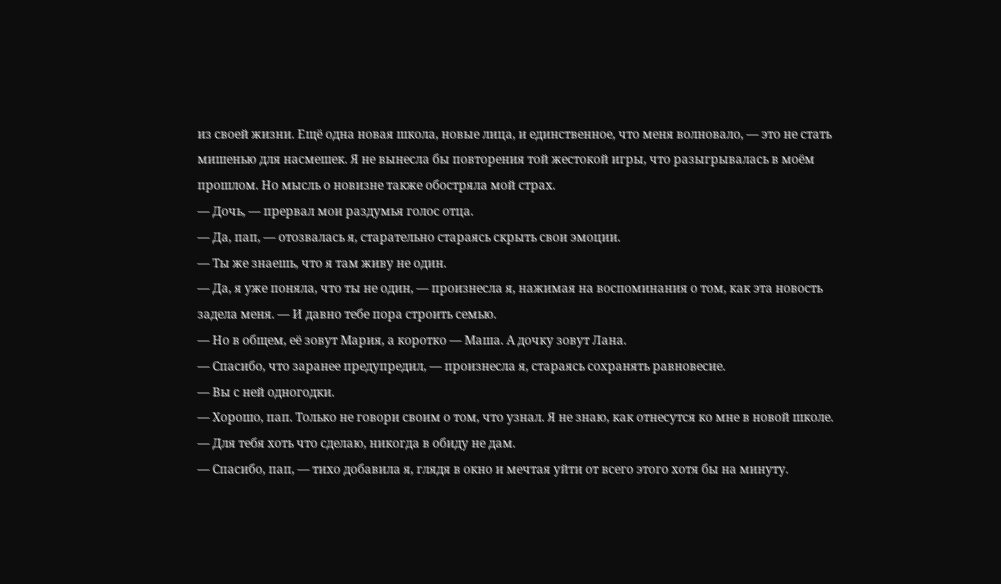из своей жизни. Ещё одна новая школа, новые лица, и единственное, что меня волновало, — это не стать мишенью для насмешек. Я не вынесла бы повторения той жестокой игры, что разыгрывалась в моём прошлом. Но мысль о новизне также обостряла мой страх.
— Дочь, — прервал мои раздумья голос отца.
— Да, пап, — отозвалась я, старательно стараясь скрыть свои эмоции.
— Ты же знаешь, что я там живу не один.
— Да, я уже поняла, что ты не один, — произнесла я, нажимая на воспоминания о том, как эта новость задела меня. — И давно тебе пора строить семью.
— Но в общем, её зовут Мария, а коротко — Маша. А дочку зовут Лана.
— Спасибо, что заранее предупредил, — произнесла я, стараясь сохранять равновесие.
— Вы с ней одногодки.
— Хорошо, пап. Только не говори своим о том, что узнал. Я не знаю, как отнесутся ко мне в новой школе.
— Для тебя хоть что сделаю, никогда в обиду не дам.
— Спасибо, пап, — тихо добавила я, глядя в окно и мечтая уйти от всего этого хотя бы на минуту.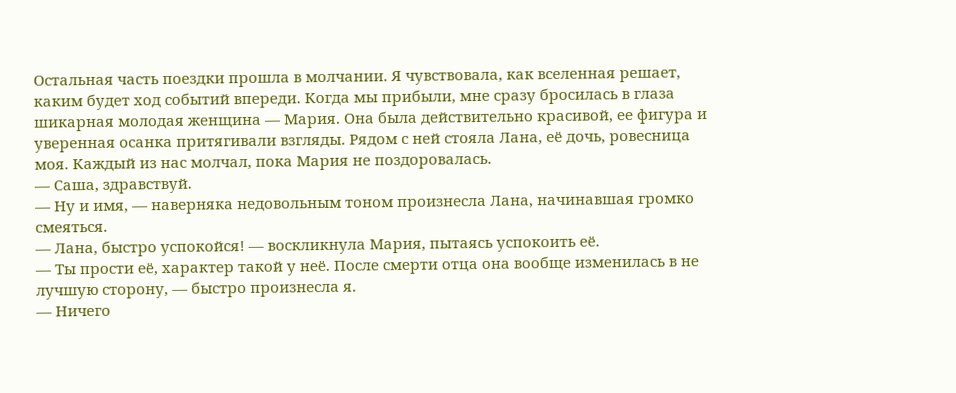Остальная часть поездки прошла в молчании. Я чувствовала, как вселенная решает, каким будет ход событий впереди. Когда мы прибыли, мне сразу бросилась в глаза шикарная молодая женщина — Мария. Она была действительно красивой, ее фигура и уверенная осанка притягивали взгляды. Рядом с ней стояла Лана, её дочь, ровесница моя. Каждый из нас молчал, пока Мария не поздоровалась.
— Саша, здравствуй.
— Ну и имя, — наверняка недовольным тоном произнесла Лана, начинавшая громко смеяться.
— Лана, быстро успокойся! — воскликнула Мария, пытаясь успокоить её.
— Ты прости её, характер такой у неё. После смерти отца она вообще изменилась в не лучшую сторону, — быстро произнесла я.
— Ничего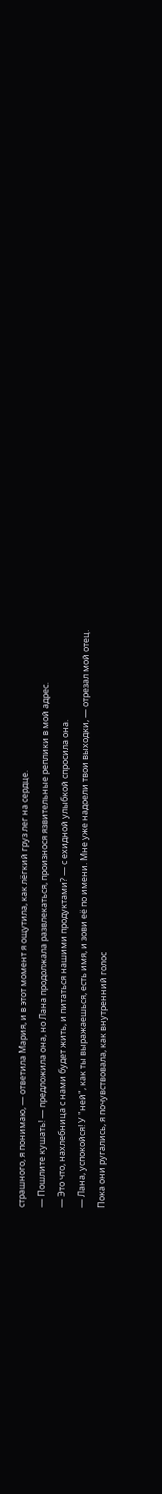страшного, я понимаю, — ответила Мария, и в этот момент я ощутила, как лёгкий груз лег на сердце.
— Пошлите кушать! — предложила она, но Лана продолжала развлекаться, произнося язвительные реплики в мой адрес.
— Это что, нахлебница с нами будет жить, и питаться нашими продуктами? — с ехидной улыбкой спросила она.
— Лана, успокойся! У "ней", как ты выражаешься, есть имя, и зови её по имени. Мне уже надоели твои выходки, — отрезал мой отец.
Пока они ругались, я почувствовала, как внутренний голос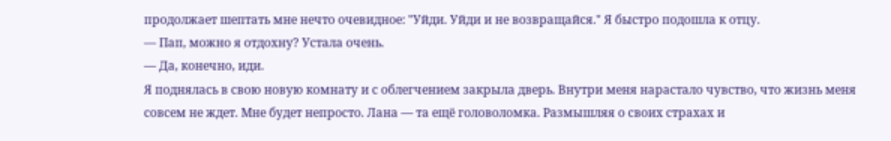продолжает шептать мне нечто очевидное: "Уйди. Уйди и не возвращайся." Я быстро подошла к отцу.
— Пап, можно я отдохну? Устала очень.
— Да, конечно, иди.
Я поднялась в свою новую комнату и с облегчением закрыла дверь. Внутри меня нарастало чувство, что жизнь меня совсем не ждет. Мне будет непросто. Лана — та ещё головоломка. Размышляя о своих страхах и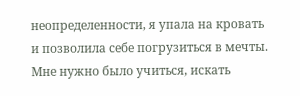неопределенности, я упала на кровать и позволила себе погрузиться в мечты. Мне нужно было учиться, искать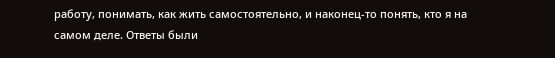работу, понимать, как жить самостоятельно, и наконец-то понять, кто я на самом деле. Ответы были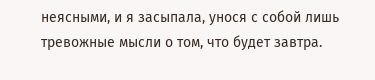неясными, и я засыпала, унося с собой лишь тревожные мысли о том, что будет завтра.